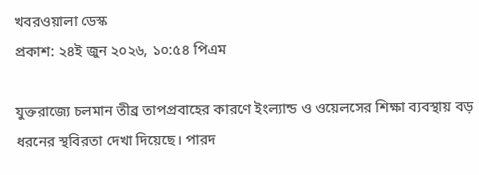খবরওয়ালা ডেস্ক
প্রকাশ: ২৪ই জুন ২০২৬, ১০:৫৪ পিএম

যুক্তরাজ্যে চলমান তীব্র তাপপ্রবাহের কারণে ইংল্যান্ড ও ওয়েলসের শিক্ষা ব্যবস্থায় বড় ধরনের স্থবিরতা দেখা দিয়েছে। পারদ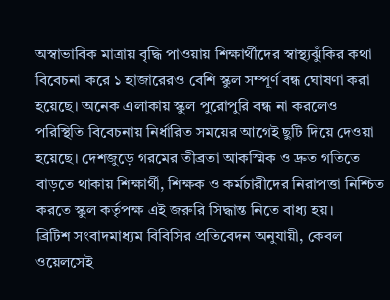অস্বাভাবিক মাত্রায় বৃদ্ধি পাওয়ায় শিক্ষার্থীদের স্বাস্থ্যঝুঁকির কথা বিবেচনা করে ১ হাজারেরও বেশি স্কুল সম্পূর্ণ বন্ধ ঘোষণা করা হয়েছে। অনেক এলাকায় স্কুল পুরোপুরি বন্ধ না করলেও পরিস্থিতি বিবেচনায় নির্ধারিত সময়ের আগেই ছুটি দিয়ে দেওয়া হয়েছে। দেশজুড়ে গরমের তীব্রতা আকস্মিক ও দ্রুত গতিতে বাড়তে থাকায় শিক্ষার্থী, শিক্ষক ও কর্মচারীদের নিরাপত্তা নিশ্চিত করতে স্কুল কর্তৃপক্ষ এই জরুরি সিদ্ধান্ত নিতে বাধ্য হয়।
ব্রিটিশ সংবাদমাধ্যম বিবিসির প্রতিবেদন অনুযায়ী, কেবল ওয়েলসেই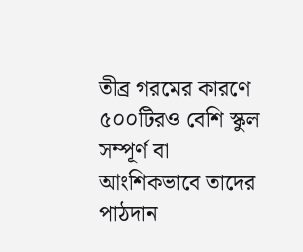তীব্র গরমের কারণে ৫০০টিরও বেশি স্কুল সম্পূর্ণ বা আংশিকভাবে তাদের পাঠদান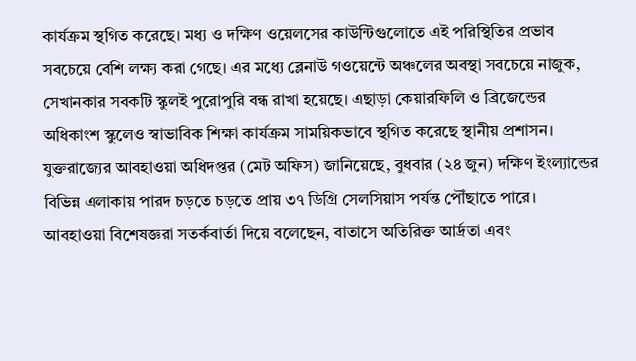কার্যক্রম স্থগিত করেছে। মধ্য ও দক্ষিণ ওয়েলসের কাউন্টিগুলোতে এই পরিস্থিতির প্রভাব সবচেয়ে বেশি লক্ষ্য করা গেছে। এর মধ্যে ব্লেনাউ গওয়েন্টে অঞ্চলের অবস্থা সবচেয়ে নাজুক, সেখানকার সবকটি স্কুলই পুরোপুরি বন্ধ রাখা হয়েছে। এছাড়া কেয়ারফিলি ও ব্রিজেন্ডের অধিকাংশ স্কুলেও স্বাভাবিক শিক্ষা কার্যক্রম সাময়িকভাবে স্থগিত করেছে স্থানীয় প্রশাসন।
যুক্তরাজ্যের আবহাওয়া অধিদপ্তর (মেট অফিস) জানিয়েছে, বুধবার (২৪ জুন) দক্ষিণ ইংল্যান্ডের বিভিন্ন এলাকায় পারদ চড়তে চড়তে প্রায় ৩৭ ডিগ্রি সেলসিয়াস পর্যন্ত পৌঁছাতে পারে। আবহাওয়া বিশেষজ্ঞরা সতর্কবার্তা দিয়ে বলেছেন, বাতাসে অতিরিক্ত আর্দ্রতা এবং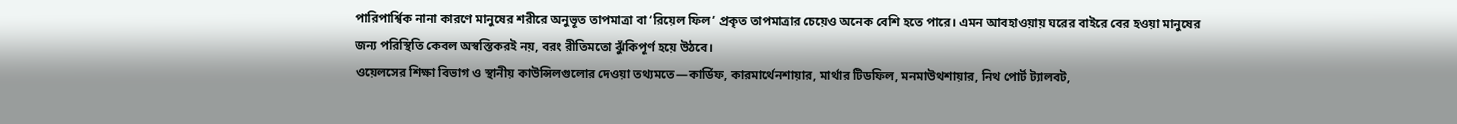পারিপার্শ্বিক নানা কারণে মানুষের শরীরে অনুভূত তাপমাত্রা বা ‘রিয়েল ফিল’ প্রকৃত তাপমাত্রার চেয়েও অনেক বেশি হতে পারে। এমন আবহাওয়ায় ঘরের বাইরে বের হওয়া মানুষের জন্য পরিস্থিতি কেবল অস্বস্তিকরই নয়, বরং রীতিমতো ঝুঁকিপূর্ণ হয়ে উঠবে।
ওয়েলসের শিক্ষা বিভাগ ও স্থানীয় কাউন্সিলগুলোর দেওয়া তথ্যমতে—কার্ডিফ, কারমার্থেনশায়ার, মার্থার টিডফিল, মনমাউথশায়ার, নিথ পোর্ট ট্যালবট,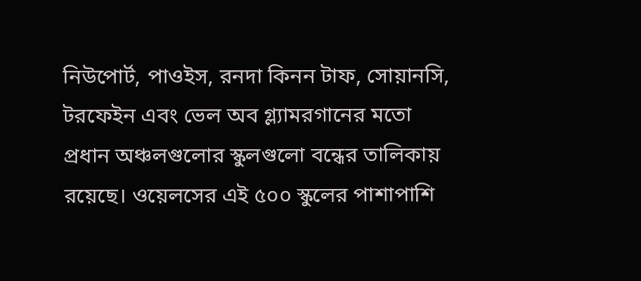নিউপোর্ট, পাওইস, রনদা কিনন টাফ, সোয়ানসি, টরফেইন এবং ভেল অব গ্ল্যামরগানের মতো প্রধান অঞ্চলগুলোর স্কুলগুলো বন্ধের তালিকায় রয়েছে। ওয়েলসের এই ৫০০ স্কুলের পাশাপাশি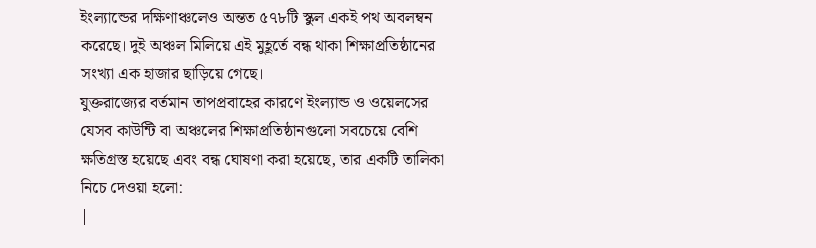ইংল্যান্ডের দক্ষিণাঞ্চলেও অন্তত ৫৭৮টি স্কুল একই পথ অবলম্বন করেছে। দুই অঞ্চল মিলিয়ে এই মুহূর্তে বন্ধ থাকা শিক্ষাপ্রতিষ্ঠানের সংখ্যা এক হাজার ছাড়িয়ে গেছে।
যুক্তরাজ্যের বর্তমান তাপপ্রবাহের কারণে ইংল্যান্ড ও ওয়েলসের যেসব কাউন্টি বা অঞ্চলের শিক্ষাপ্রতিষ্ঠানগুলো সবচেয়ে বেশি ক্ষতিগ্রস্ত হয়েছে এবং বন্ধ ঘোষণা করা হয়েছে, তার একটি তালিকা নিচে দেওয়া হলো:
|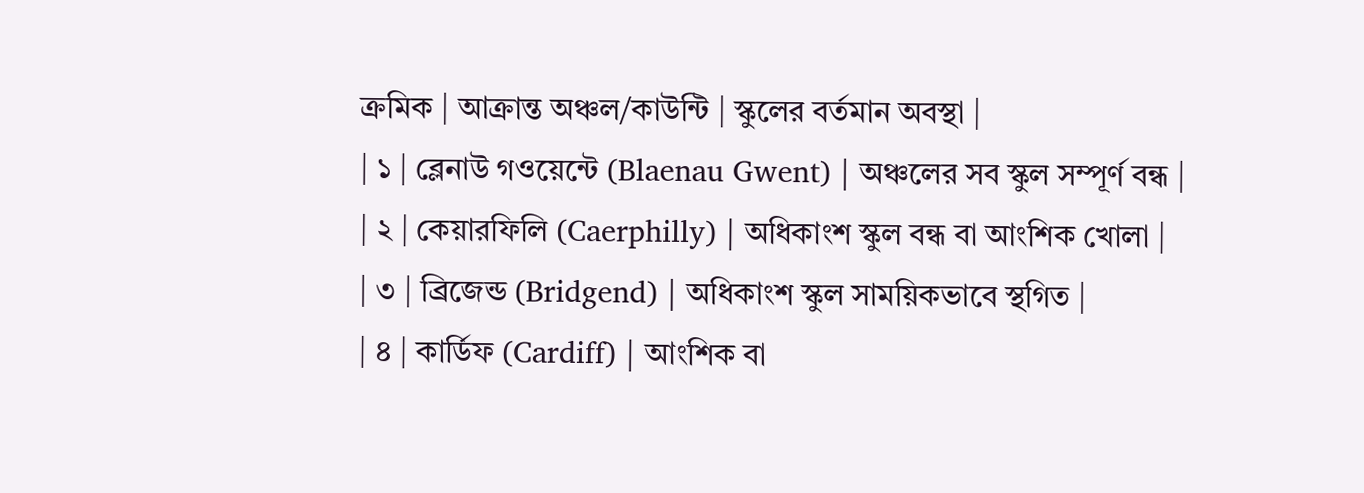ক্রমিক | আক্রান্ত অঞ্চল/কাউন্টি | স্কুলের বর্তমান অবস্থা |
| ১ | ব্লেনাউ গওয়েন্টে (Blaenau Gwent) | অঞ্চলের সব স্কুল সম্পূর্ণ বন্ধ |
| ২ | কেয়ারফিলি (Caerphilly) | অধিকাংশ স্কুল বন্ধ বা আংশিক খোলা |
| ৩ | ব্রিজেন্ড (Bridgend) | অধিকাংশ স্কুল সাময়িকভাবে স্থগিত |
| ৪ | কার্ডিফ (Cardiff) | আংশিক বা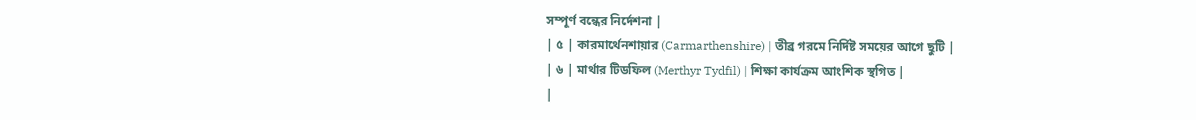সম্পূর্ণ বন্ধের নির্দেশনা |
| ৫ | কারমার্থেনশায়ার (Carmarthenshire) | তীব্র গরমে নির্দিষ্ট সময়ের আগে ছুটি |
| ৬ | মার্থার টিডফিল (Merthyr Tydfil) | শিক্ষা কার্যক্রম আংশিক স্থগিত |
|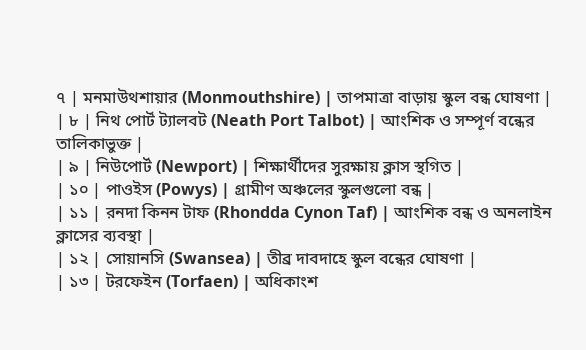৭ | মনমাউথশায়ার (Monmouthshire) | তাপমাত্রা বাড়ায় স্কুল বন্ধ ঘোষণা |
| ৮ | নিথ পোর্ট ট্যালবট (Neath Port Talbot) | আংশিক ও সম্পূর্ণ বন্ধের তালিকাভুক্ত |
| ৯ | নিউপোর্ট (Newport) | শিক্ষার্থীদের সুরক্ষায় ক্লাস স্থগিত |
| ১০ | পাওইস (Powys) | গ্রামীণ অঞ্চলের স্কুলগুলো বন্ধ |
| ১১ | রনদা কিনন টাফ (Rhondda Cynon Taf) | আংশিক বন্ধ ও অনলাইন ক্লাসের ব্যবস্থা |
| ১২ | সোয়ানসি (Swansea) | তীব্র দাবদাহে স্কুল বন্ধের ঘোষণা |
| ১৩ | টরফেইন (Torfaen) | অধিকাংশ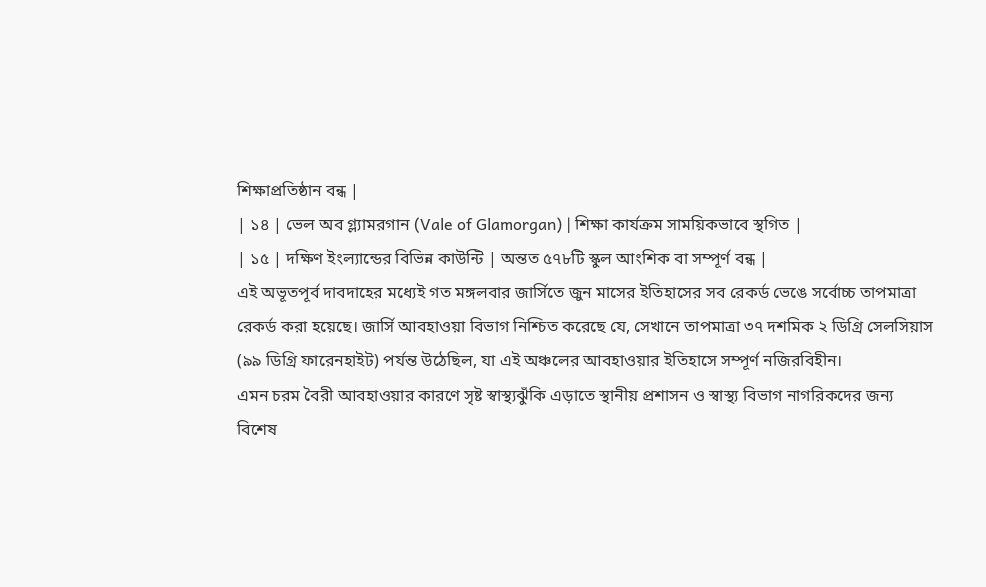শিক্ষাপ্রতিষ্ঠান বন্ধ |
| ১৪ | ভেল অব গ্ল্যামরগান (Vale of Glamorgan) | শিক্ষা কার্যক্রম সাময়িকভাবে স্থগিত |
| ১৫ | দক্ষিণ ইংল্যান্ডের বিভিন্ন কাউন্টি | অন্তত ৫৭৮টি স্কুল আংশিক বা সম্পূর্ণ বন্ধ |
এই অভূতপূর্ব দাবদাহের মধ্যেই গত মঙ্গলবার জার্সিতে জুন মাসের ইতিহাসের সব রেকর্ড ভেঙে সর্বোচ্চ তাপমাত্রা রেকর্ড করা হয়েছে। জার্সি আবহাওয়া বিভাগ নিশ্চিত করেছে যে, সেখানে তাপমাত্রা ৩৭ দশমিক ২ ডিগ্রি সেলসিয়াস (৯৯ ডিগ্রি ফারেনহাইট) পর্যন্ত উঠেছিল, যা এই অঞ্চলের আবহাওয়ার ইতিহাসে সম্পূর্ণ নজিরবিহীন।
এমন চরম বৈরী আবহাওয়ার কারণে সৃষ্ট স্বাস্থ্যঝুঁকি এড়াতে স্থানীয় প্রশাসন ও স্বাস্থ্য বিভাগ নাগরিকদের জন্য বিশেষ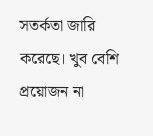সতর্কতা জারি করেছে। খুব বেশি প্রয়োজন না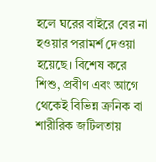হলে ঘরের বাইরে বের না হওয়ার পরামর্শ দেওয়া হয়েছে। বিশেষ করে শিশু, প্রবীণ এবং আগে থেকেই বিভিন্ন ক্রনিক বা শারীরিক জটিলতায়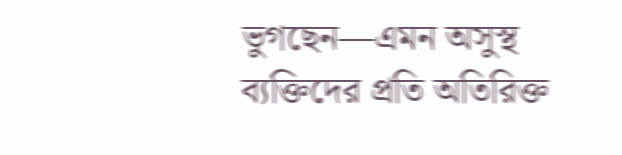ভুগছেন—এমন অসুস্থ ব্যক্তিদের প্রতি অতিরিক্ত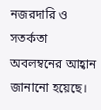নজরদারি ও সতর্কতা অবলম্বনের আহ্বান জানানো হয়েছে।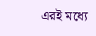এরই মধ্যে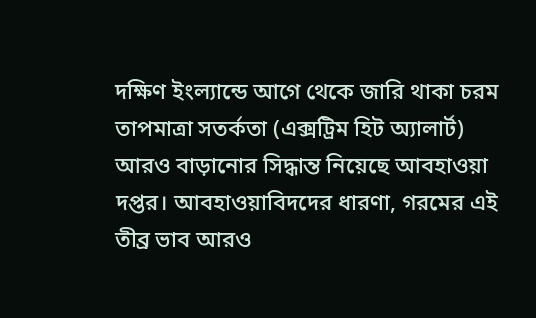দক্ষিণ ইংল্যান্ডে আগে থেকে জারি থাকা চরম তাপমাত্রা সতর্কতা (এক্সট্রিম হিট অ্যালার্ট) আরও বাড়ানোর সিদ্ধান্ত নিয়েছে আবহাওয়া দপ্তর। আবহাওয়াবিদদের ধারণা, গরমের এই তীব্র ভাব আরও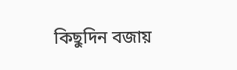কিছুদিন বজায়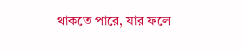থাকতে পারে, যার ফলে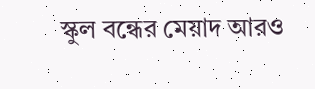স্কুল বন্ধের মেয়াদ আরও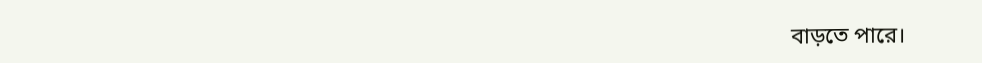বাড়তে পারে।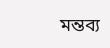মন্তব্য